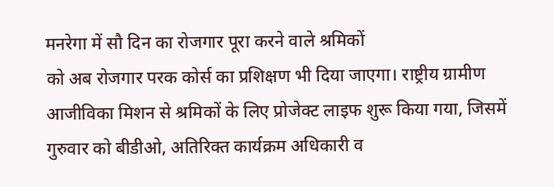मनरेगा में सौ दिन का रोजगार पूरा करने वाले श्रमिकों
को अब रोजगार परक कोर्स का प्रशिक्षण भी दिया जाएगा। राष्ट्रीय ग्रामीण
आजीविका मिशन से श्रमिकों के लिए प्रोजेक्ट लाइफ शुरू किया गया, जिसमें
गुरुवार को बीडीओ, अतिरिक्त कार्यक्रम अधिकारी व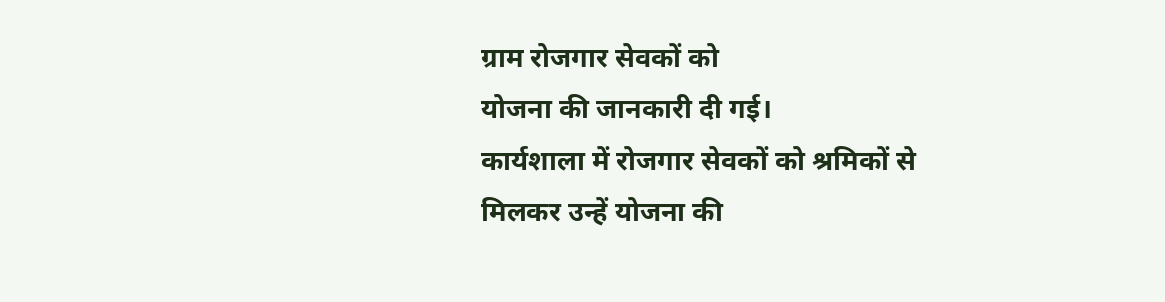ग्राम रोजगार सेवकों को
योजना की जानकारी दी गई।
कार्यशाला में रोजगार सेवकों को श्रमिकों से
मिलकर उन्हें योजना की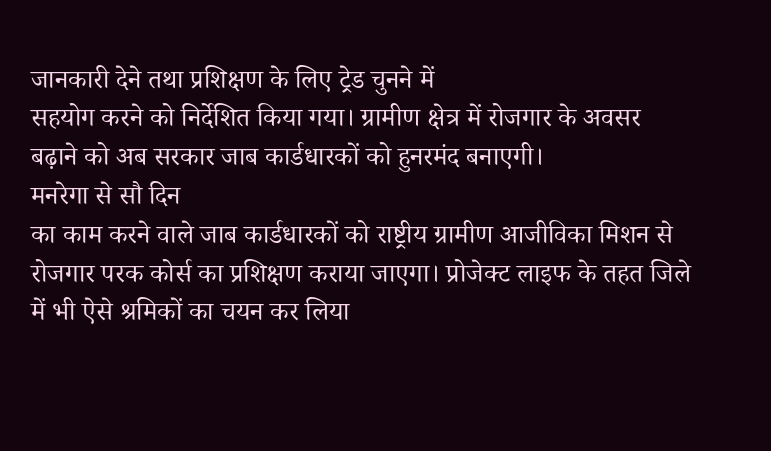जानकारी देने तथा प्रशिक्षण के लिए ट्रेड चुनने में
सहयोग करने को निर्देशित किया गया। ग्रामीण क्षेत्र में रोजगार के अवसर
बढ़ाने को अब सरकार जाब कार्डधारकों को हुनरमंद बनाएगी।
मनरेगा से सौ दिन
का काम करने वाले जाब कार्डधारकों को राष्ट्रीय ग्रामीण आजीविका मिशन से
रोजगार परक कोर्स का प्रशिक्षण कराया जाएगा। प्रोजेक्ट लाइफ के तहत जिले
में भी ऐसे श्रमिकों का चयन कर लिया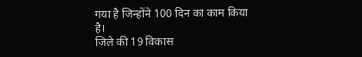गया है जिन्होंने 100 दिन का काम किया
है।
जिले की 19 विकास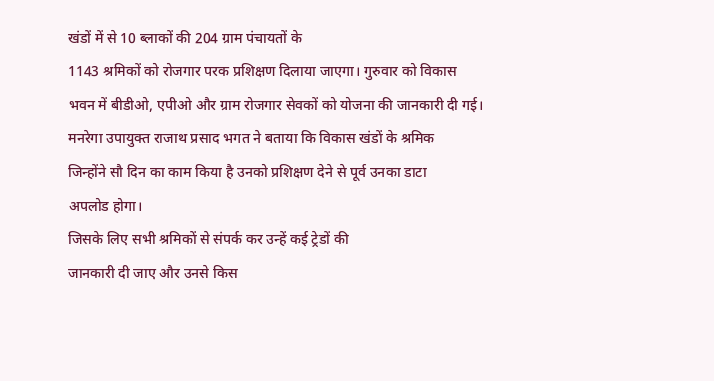खंडों में से 10 ब्लाकों की 204 ग्राम पंचायतों के
1143 श्रमिकों को रोजगार परक प्रशिक्षण दिलाया जाएगा। गुरुवार को विकास
भवन में बीडीओ, एपीओ और ग्राम रोजगार सेवकों को योजना की जानकारी दी गई।
मनरेगा उपायुक्त राजाथ प्रसाद भगत ने बताया कि विकास खंडों के श्रमिक
जिन्होंने सौ दिन का काम किया है उनको प्रशिक्षण देने से पूर्व उनका डाटा
अपलोड होगा।
जिसके लिए सभी श्रमिकों से संपर्क कर उन्हें कई ट्रेडों की
जानकारी दी जाए और उनसे किस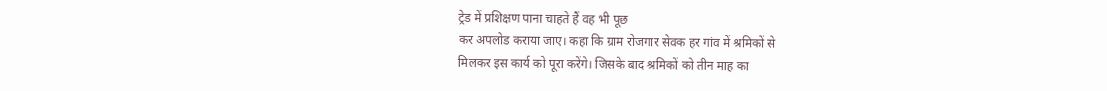ट्रेड में प्रशिक्षण पाना चाहते हैं वह भी पूछ
कर अपलोड कराया जाए। कहा कि ग्राम रोजगार सेवक हर गांव में श्रमिकों से
मिलकर इस कार्य को पूरा करेंगे। जिसके बाद श्रमिकों को तीन माह का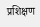प्रशिक्षण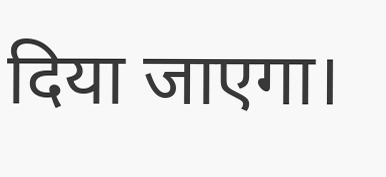दिया जाएगा।